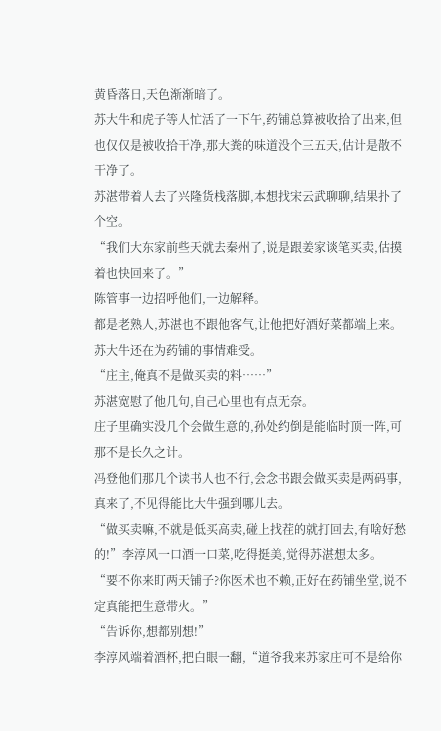黄昏落日,天色渐渐暗了。
苏大牛和虎子等人忙活了一下午,药铺总算被收拾了出来,但也仅仅是被收拾干净,那大粪的味道没个三五天,估计是散不干净了。
苏湛带着人去了兴隆货栈落脚,本想找宋云武聊聊,结果扑了个空。
“我们大东家前些天就去秦州了,说是跟姜家谈笔买卖,估摸着也快回来了。”
陈管事一边招呼他们,一边解释。
都是老熟人,苏湛也不跟他客气,让他把好酒好菜都端上来。
苏大牛还在为药铺的事情难受。
“庄主,俺真不是做买卖的料……”
苏湛宽慰了他几句,自己心里也有点无奈。
庄子里确实没几个会做生意的,孙处约倒是能临时顶一阵,可那不是长久之计。
冯登他们那几个读书人也不行,会念书跟会做买卖是两码事,真来了,不见得能比大牛强到哪儿去。
“做买卖嘛,不就是低买高卖,碰上找茬的就打回去,有啥好愁的!”李淳风一口酒一口菜,吃得挺美,觉得苏湛想太多。
“要不你来盯两天铺子?你医术也不赖,正好在药铺坐堂,说不定真能把生意带火。”
“告诉你,想都别想!”
李淳风端着酒杯,把白眼一翻,“道爷我来苏家庄可不是给你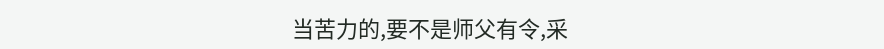当苦力的,要不是师父有令,采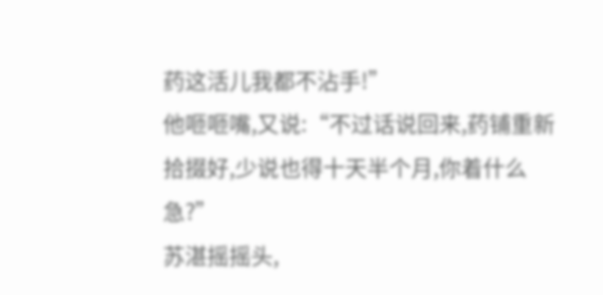药这活儿我都不沾手!”
他咂咂嘴,又说:“不过话说回来,药铺重新拾掇好,少说也得十天半个月,你着什么急?”
苏湛摇摇头,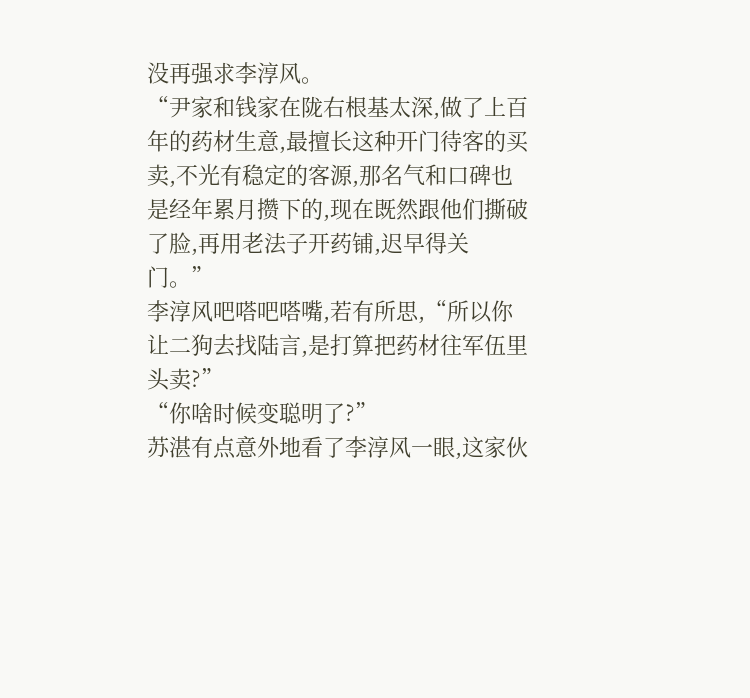没再强求李淳风。
“尹家和钱家在陇右根基太深,做了上百年的药材生意,最擅长这种开门待客的买卖,不光有稳定的客源,那名气和口碑也是经年累月攒下的,现在既然跟他们撕破了脸,再用老法子开药铺,迟早得关门。”
李淳风吧嗒吧嗒嘴,若有所思,“所以你让二狗去找陆言,是打算把药材往军伍里头卖?”
“你啥时候变聪明了?”
苏湛有点意外地看了李淳风一眼,这家伙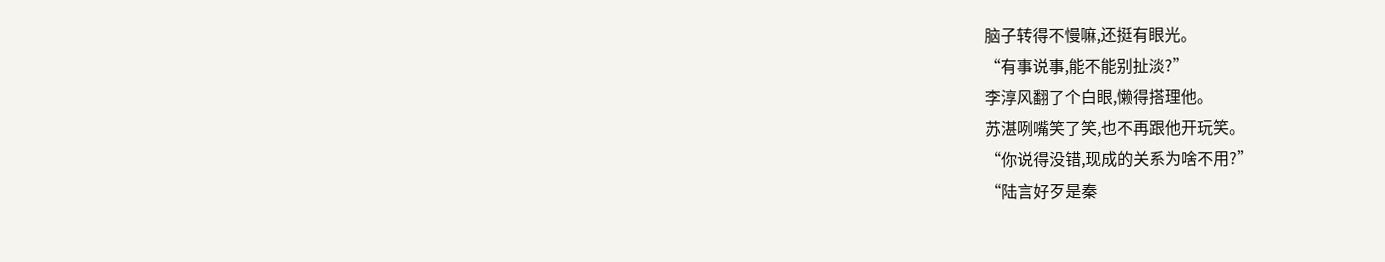脑子转得不慢嘛,还挺有眼光。
“有事说事,能不能别扯淡?”
李淳风翻了个白眼,懒得搭理他。
苏湛咧嘴笑了笑,也不再跟他开玩笑。
“你说得没错,现成的关系为啥不用?”
“陆言好歹是秦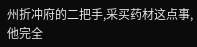州折冲府的二把手,采买药材这点事,他完全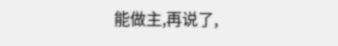能做主,再说了,